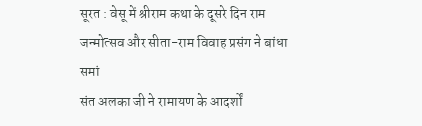सूरत : वेसू में श्रीराम कथा के दूसरे दिन राम जन्मोत्सव और सीता-राम विवाह प्रसंग ने बांधा समां
संत अलका जी ने रामायण के आदर्शों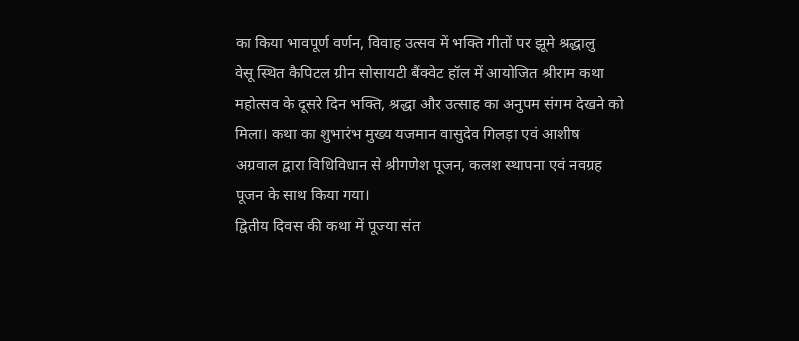का किया भावपूर्ण वर्णन, विवाह उत्सव में भक्ति गीतों पर झूमे श्रद्धालु
वेसू स्थित कैपिटल ग्रीन सोसायटी बैंक्वेट हॉल में आयोजित श्रीराम कथा महोत्सव के दूसरे दिन भक्ति, श्रद्धा और उत्साह का अनुपम संगम देखने को मिला। कथा का शुभारंभ मुख्य यजमान वासुदेव गिलड़ा एवं आशीष अग्रवाल द्वारा विधिविधान से श्रीगणेश पूजन, कलश स्थापना एवं नवग्रह पूजन के साथ किया गया।
द्वितीय दिवस की कथा में पूज्या संत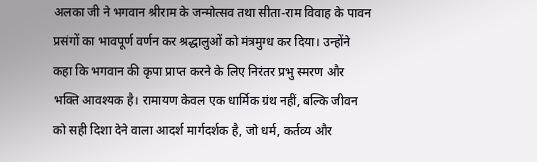अलका जी ने भगवान श्रीराम के जन्मोत्सव तथा सीता-राम विवाह के पावन प्रसंगों का भावपूर्ण वर्णन कर श्रद्धालुओं को मंत्रमुग्ध कर दिया। उन्होंने कहा कि भगवान की कृपा प्राप्त करने के लिए निरंतर प्रभु स्मरण और भक्ति आवश्यक है। रामायण केवल एक धार्मिक ग्रंथ नहीं, बल्कि जीवन को सही दिशा देने वाला आदर्श मार्गदर्शक है, जो धर्म, कर्तव्य और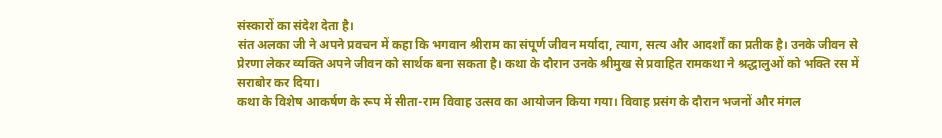संस्कारों का संदेश देता है।
संत अलका जी ने अपने प्रवचन में कहा कि भगवान श्रीराम का संपूर्ण जीवन मर्यादा, त्याग, सत्य और आदर्शों का प्रतीक है। उनके जीवन से प्रेरणा लेकर व्यक्ति अपने जीवन को सार्थक बना सकता है। कथा के दौरान उनके श्रीमुख से प्रवाहित रामकथा ने श्रद्धालुओं को भक्ति रस में सराबोर कर दिया।
कथा के विशेष आकर्षण के रूप में सीता-राम विवाह उत्सव का आयोजन किया गया। विवाह प्रसंग के दौरान भजनों और मंगल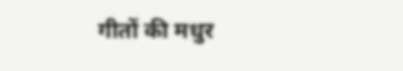गीतों की मधुर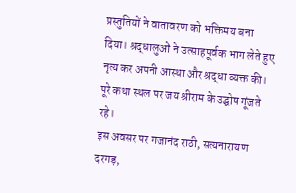प्रस्तुतियों ने वातावरण को भक्तिमय बना दिया। श्रद्धालुओं ने उत्साहपूर्वक भाग लेते हुए नृत्य कर अपनी आस्था और श्रद्धा व्यक्त की। पूरे कथा स्थल पर जय श्रीराम के उद्घोष गूंजते रहे।
इस अवसर पर गजानंद राठी, सत्यनारायण दरगड़,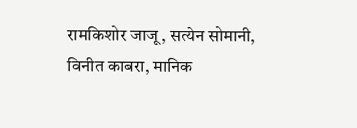रामकिशोर जाजू, सत्येन सोमानी, विनीत काबरा, मानिक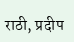राठी, प्रदीप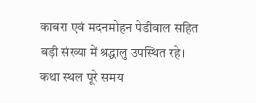काबरा एवं मदनमोहन पेडीवाल सहित बड़ी संख्या में श्रद्धालु उपस्थित रहे। कथा स्थल पूरे समय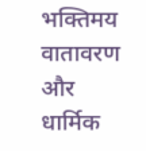भक्तिमय वातावरण और धार्मिक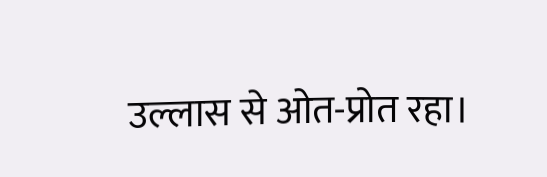उल्लास से ओत-प्रोत रहा।